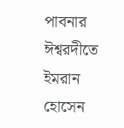পাবনার ঈশ্বরদীতে ইমরান হোসেন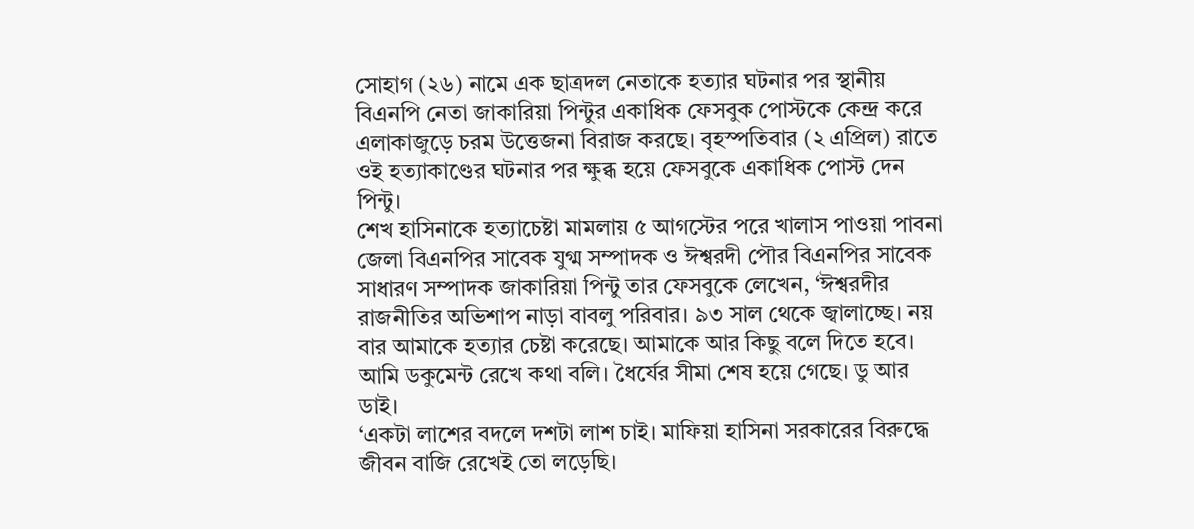সোহাগ (২৬) নামে এক ছাত্রদল নেতাকে হত্যার ঘটনার পর স্থানীয় বিএনপি নেতা জাকারিয়া পিন্টুর একাধিক ফেসবুক পোস্টকে কেন্দ্র করে এলাকাজুড়ে চরম উত্তেজনা বিরাজ করছে। বৃহস্পতিবার (২ এপ্রিল) রাতে ওই হত্যাকাণ্ডের ঘটনার পর ক্ষুব্ধ হয়ে ফেসবুকে একাধিক পোস্ট দেন পিন্টু।
শেখ হাসিনাকে হত্যাচেষ্টা মামলায় ৫ আগস্টের পরে খালাস পাওয়া পাবনা জেলা বিএনপির সাবেক যুগ্ম সম্পাদক ও ঈশ্বরদী পৌর বিএনপির সাবেক সাধারণ সম্পাদক জাকারিয়া পিন্টু তার ফেসবুকে লেখেন, ‘ঈশ্বরদীর রাজনীতির অভিশাপ নাড়া বাবলু পরিবার। ৯৩ সাল থেকে জ্বালাচ্ছে। নয় বার আমাকে হত্যার চেষ্টা করেছে। আমাকে আর কিছু বলে দিতে হবে। আমি ডকুমেন্ট রেখে কথা বলি। ধৈর্যের সীমা শেষ হয়ে গেছে। ডু আর ডাই।
‘একটা লাশের বদলে দশটা লাশ চাই। মাফিয়া হাসিনা সরকারের বিরুদ্ধে জীবন বাজি রেখেই তো লড়েছি।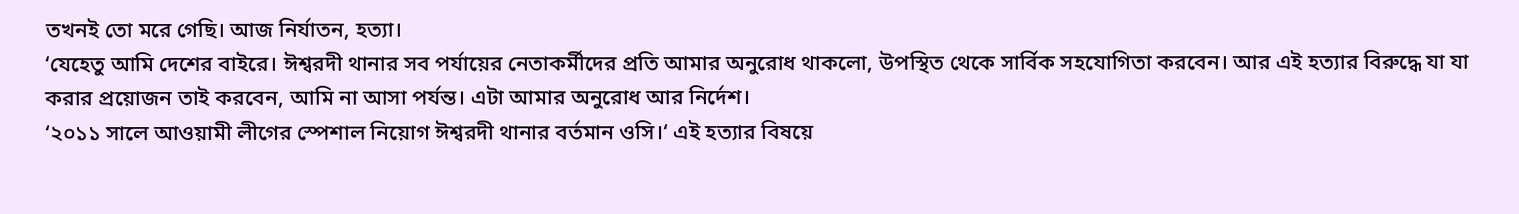তখনই তো মরে গেছি। আজ নির্যাতন, হত্যা।
‘যেহেতু আমি দেশের বাইরে। ঈশ্বরদী থানার সব পর্যায়ের নেতাকর্মীদের প্রতি আমার অনুরোধ থাকলো, উপস্থিত থেকে সার্বিক সহযোগিতা করবেন। আর এই হত্যার বিরুদ্ধে যা যা করার প্রয়োজন তাই করবেন, আমি না আসা পর্যন্ত। এটা আমার অনুরোধ আর নির্দেশ।
‘২০১১ সালে আওয়ামী লীগের স্পেশাল নিয়োগ ঈশ্বরদী থানার বর্তমান ওসি।‘ এই হত্যার বিষয়ে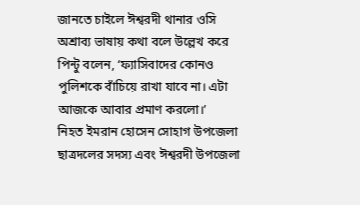জানতে চাইলে ঈশ্বরদী থানার ওসি অশ্রাব্য ভাষায় কথা বলে উল্লেখ করে পিন্টু বলেন, ‘ফ্যাসিবাদের কোনও পুলিশকে বাঁচিয়ে রাখা যাবে না। এটা আজকে আবার প্রমাণ করলো।’
নিহত ইমরান হোসেন সোহাগ উপজেলা ছাত্রদলের সদস্য এবং ঈশ্বরদী উপজেলা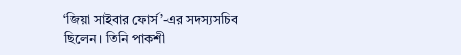‘জিয়া সাইবার ফোর্স’-এর সদস্যসচিব ছিলেন। তিনি পাকশী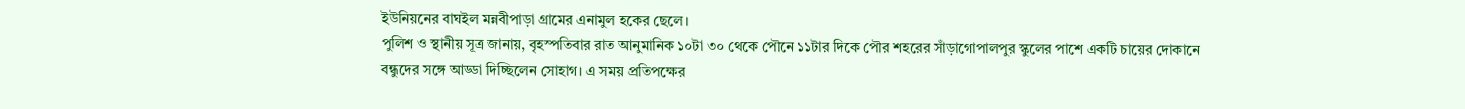ইউনিয়নের বাঘইল মন্নবীপাড়া গ্রামের এনামুল হকের ছেলে।
পুলিশ ও স্থানীয় সূত্র জানায়, বৃহস্পতিবার রাত আনুমানিক ১০টা ৩০ থেকে পৌনে ১১টার দিকে পৌর শহরের সাঁড়াগোপালপুর স্কুলের পাশে একটি চায়ের দোকানে বন্ধুদের সঙ্গে আড্ডা দিচ্ছিলেন সোহাগ। এ সময় প্রতিপক্ষের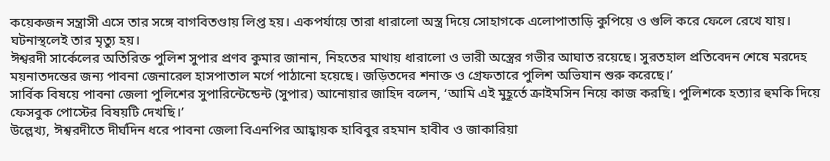কয়েকজন সন্ত্রাসী এসে তার সঙ্গে বাগবিতণ্ডায় লিপ্ত হয়। একপর্যায়ে তারা ধারালো অস্ত্র দিয়ে সোহাগকে এলোপাতাড়ি কুপিয়ে ও গুলি করে ফেলে রেখে যায়। ঘটনাস্থলেই তার মৃত্যু হয়।
ঈশ্বরদী সার্কেলের অতিরিক্ত পুলিশ সুপার প্রণব কুমার জানান, নিহতের মাথায় ধারালো ও ভারী অস্ত্রের গভীর আঘাত রয়েছে। সুরতহাল প্রতিবেদন শেষে মরদেহ ময়নাতদন্তের জন্য পাবনা জেনারেল হাসপাতাল মর্গে পাঠানো হয়েছে। জড়িতদের শনাক্ত ও গ্রেফতারে পুলিশ অভিযান শুরু করেছে।’
সার্বিক বিষয়ে পাবনা জেলা পুলিশের সুপারিন্টেন্ডেন্ট (সুপার) আনোয়ার জাহিদ বলেন, ‘আমি এই মুহূর্তে ক্রাইমসিন নিয়ে কাজ করছি। পুলিশকে হত্যার হুমকি দিয়ে ফেসবুক পোস্টের বিষয়টি দেখছি।’
উল্লেখ্য, ঈশ্বরদীতে দীর্ঘদিন ধরে পাবনা জেলা বিএনপির আহ্বায়ক হাবিবুর রহমান হাবীব ও জাকারিয়া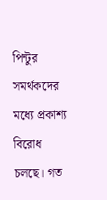পিন্টুর সমর্থকদের মধ্যে প্রকাশ্য বিরোধ চলছে। গত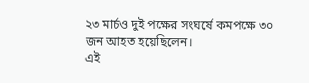২৩ মার্চও দুই পক্ষের সংঘর্ষে কমপক্ষে ৩০ জন আহত হয়েছিলেন।
এই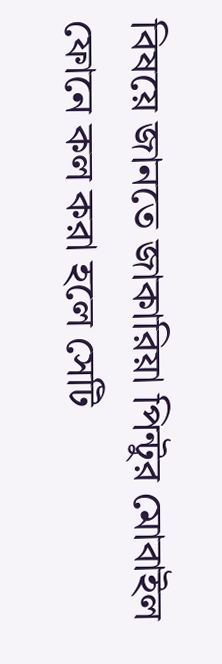বিষয়ে জানতে জাকারিয়া পিন্টুর মোবাইল ফোনে কল করা হলে সেটি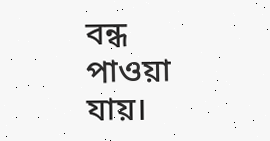বন্ধ পাওয়া যায়।